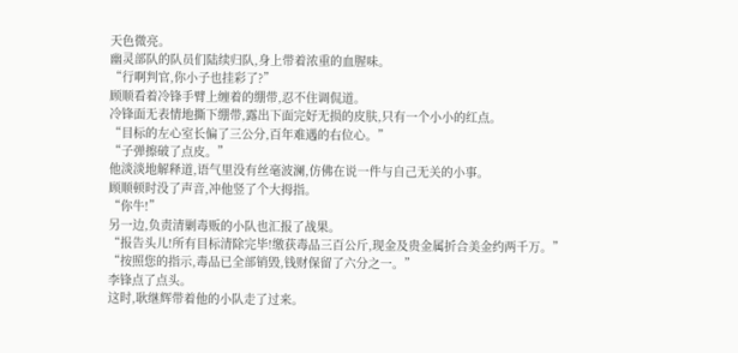天色微亮。
幽灵部队的队员们陆续归队,身上带着浓重的血腥味。
“行啊判官,你小子也挂彩了?”
顾顺看着冷锋手臂上缠着的绷带,忍不住调侃道。
冷锋面无表情地撕下绷带,露出下面完好无损的皮肤,只有一个小小的红点。
“目标的左心室长偏了三公分,百年难遇的右位心。”
“子弹擦破了点皮。”
他淡淡地解释道,语气里没有丝毫波澜,仿佛在说一件与自己无关的小事。
顾顺顿时没了声音,冲他竖了个大拇指。
“你牛!”
另一边,负责清剿毒贩的小队也汇报了战果。
“报告头儿!所有目标清除完毕!缴获毒品三百公斤,现金及贵金属折合美金约两千万。”
“按照您的指示,毒品已全部销毁,钱财保留了六分之一。”
李锋点了点头。
这时,耿继辉带着他的小队走了过来。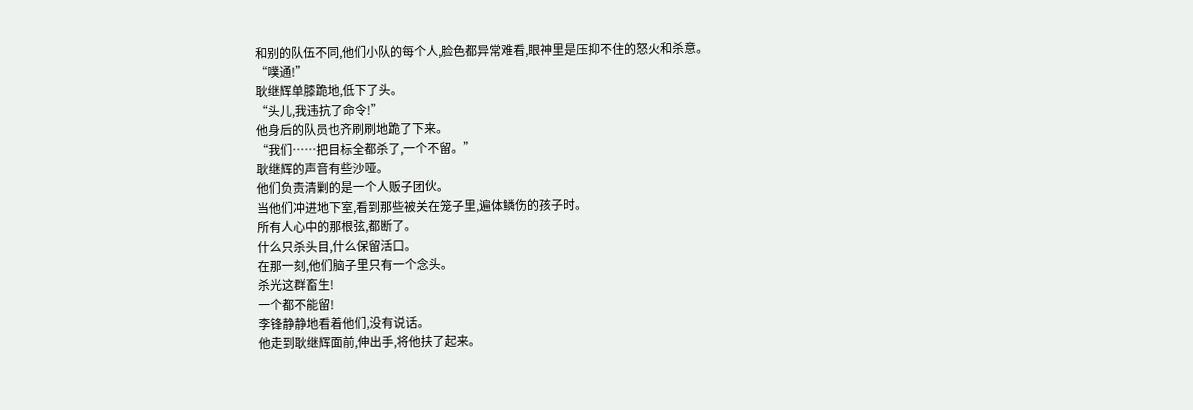和别的队伍不同,他们小队的每个人,脸色都异常难看,眼神里是压抑不住的怒火和杀意。
“噗通!”
耿继辉单膝跪地,低下了头。
“头儿,我违抗了命令!”
他身后的队员也齐刷刷地跪了下来。
“我们……把目标全都杀了,一个不留。”
耿继辉的声音有些沙哑。
他们负责清剿的是一个人贩子团伙。
当他们冲进地下室,看到那些被关在笼子里,遍体鳞伤的孩子时。
所有人心中的那根弦,都断了。
什么只杀头目,什么保留活口。
在那一刻,他们脑子里只有一个念头。
杀光这群畜生!
一个都不能留!
李锋静静地看着他们,没有说话。
他走到耿继辉面前,伸出手,将他扶了起来。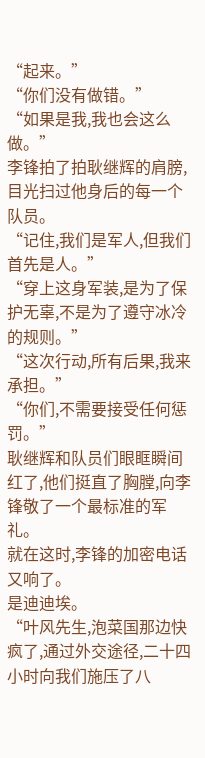“起来。”
“你们没有做错。”
“如果是我,我也会这么做。”
李锋拍了拍耿继辉的肩膀,目光扫过他身后的每一个队员。
“记住,我们是军人,但我们首先是人。”
“穿上这身军装,是为了保护无辜,不是为了遵守冰冷的规则。”
“这次行动,所有后果,我来承担。”
“你们,不需要接受任何惩罚。”
耿继辉和队员们眼眶瞬间红了,他们挺直了胸膛,向李锋敬了一个最标准的军礼。
就在这时,李锋的加密电话又响了。
是迪迪埃。
“叶风先生,泡菜国那边快疯了,通过外交途径,二十四小时向我们施压了八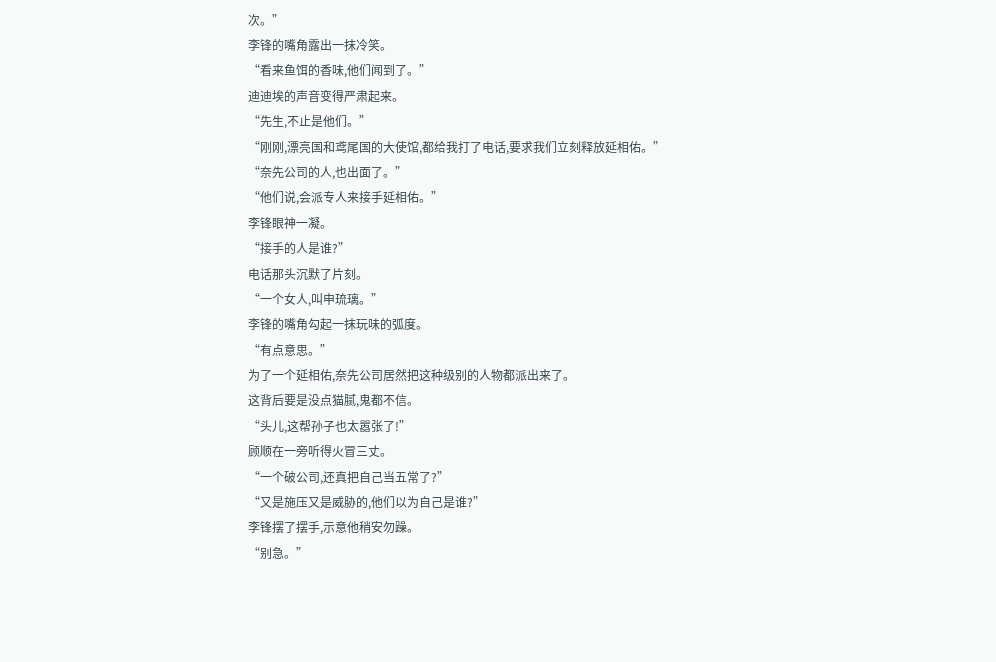次。”
李锋的嘴角露出一抹冷笑。
“看来鱼饵的香味,他们闻到了。”
迪迪埃的声音变得严肃起来。
“先生,不止是他们。”
“刚刚,漂亮国和鸢尾国的大使馆,都给我打了电话,要求我们立刻释放延相佑。”
“奈先公司的人,也出面了。”
“他们说,会派专人来接手延相佑。”
李锋眼神一凝。
“接手的人是谁?”
电话那头沉默了片刻。
“一个女人,叫申琉璃。”
李锋的嘴角勾起一抹玩味的弧度。
“有点意思。”
为了一个延相佑,奈先公司居然把这种级别的人物都派出来了。
这背后要是没点猫腻,鬼都不信。
“头儿,这帮孙子也太嚣张了!”
顾顺在一旁听得火冒三丈。
“一个破公司,还真把自己当五常了?”
“又是施压又是威胁的,他们以为自己是谁?”
李锋摆了摆手,示意他稍安勿躁。
“别急。”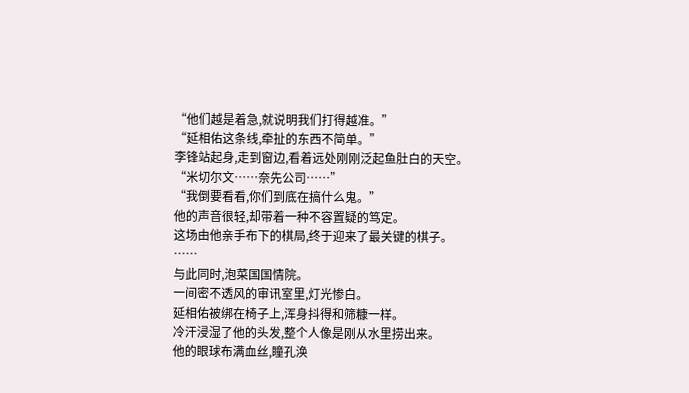“他们越是着急,就说明我们打得越准。”
“延相佑这条线,牵扯的东西不简单。”
李锋站起身,走到窗边,看着远处刚刚泛起鱼肚白的天空。
“米切尔文……奈先公司……”
“我倒要看看,你们到底在搞什么鬼。”
他的声音很轻,却带着一种不容置疑的笃定。
这场由他亲手布下的棋局,终于迎来了最关键的棋子。
……
与此同时,泡菜国国情院。
一间密不透风的审讯室里,灯光惨白。
延相佑被绑在椅子上,浑身抖得和筛糠一样。
冷汗浸湿了他的头发,整个人像是刚从水里捞出来。
他的眼球布满血丝,瞳孔涣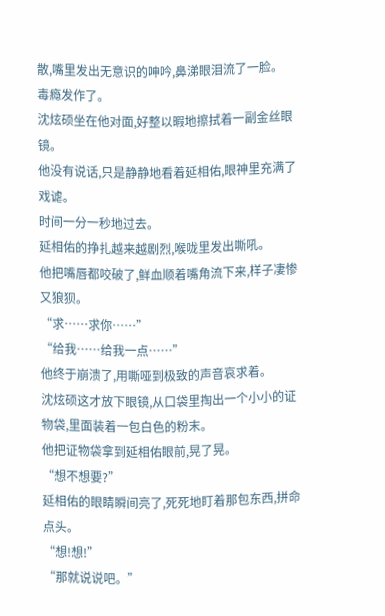散,嘴里发出无意识的呻吟,鼻涕眼泪流了一脸。
毒瘾发作了。
沈炫硕坐在他对面,好整以暇地擦拭着一副金丝眼镜。
他没有说话,只是静静地看着延相佑,眼神里充满了戏谑。
时间一分一秒地过去。
延相佑的挣扎越来越剧烈,喉咙里发出嘶吼。
他把嘴唇都咬破了,鲜血顺着嘴角流下来,样子凄惨又狼狈。
“求……求你……”
“给我……给我一点……”
他终于崩溃了,用嘶哑到极致的声音哀求着。
沈炫硕这才放下眼镜,从口袋里掏出一个小小的证物袋,里面装着一包白色的粉末。
他把证物袋拿到延相佑眼前,晃了晃。
“想不想要?”
延相佑的眼睛瞬间亮了,死死地盯着那包东西,拼命点头。
“想!想!”
“那就说说吧。”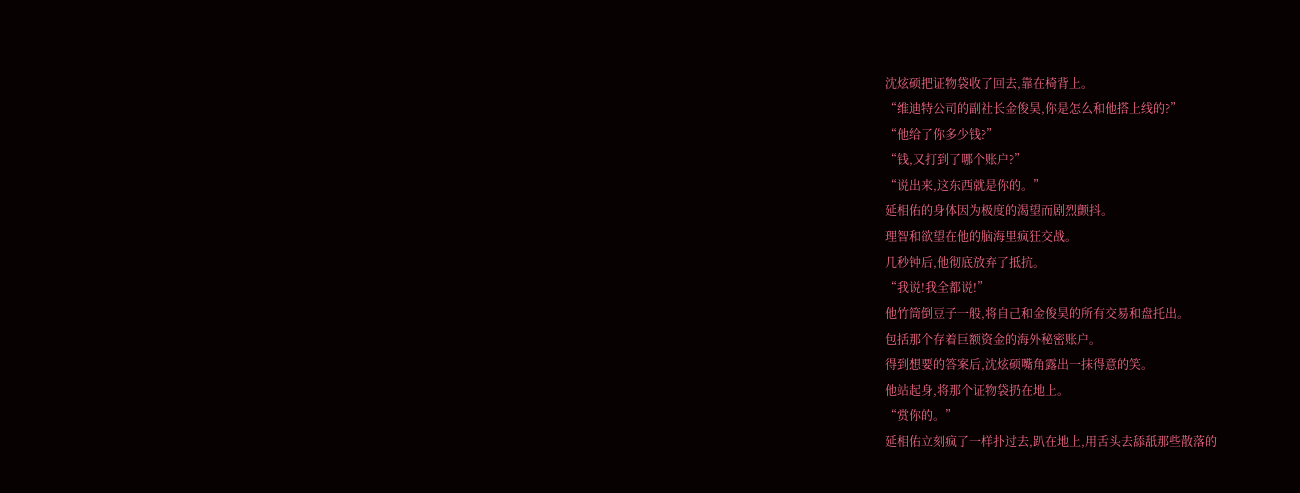沈炫硕把证物袋收了回去,靠在椅背上。
“维迪特公司的副社长金俊昊,你是怎么和他搭上线的?”
“他给了你多少钱?”
“钱,又打到了哪个账户?”
“说出来,这东西就是你的。”
延相佑的身体因为极度的渴望而剧烈颤抖。
理智和欲望在他的脑海里疯狂交战。
几秒钟后,他彻底放弃了抵抗。
“我说!我全都说!”
他竹筒倒豆子一般,将自己和金俊昊的所有交易和盘托出。
包括那个存着巨额资金的海外秘密账户。
得到想要的答案后,沈炫硕嘴角露出一抹得意的笑。
他站起身,将那个证物袋扔在地上。
“赏你的。”
延相佑立刻疯了一样扑过去,趴在地上,用舌头去舔舐那些散落的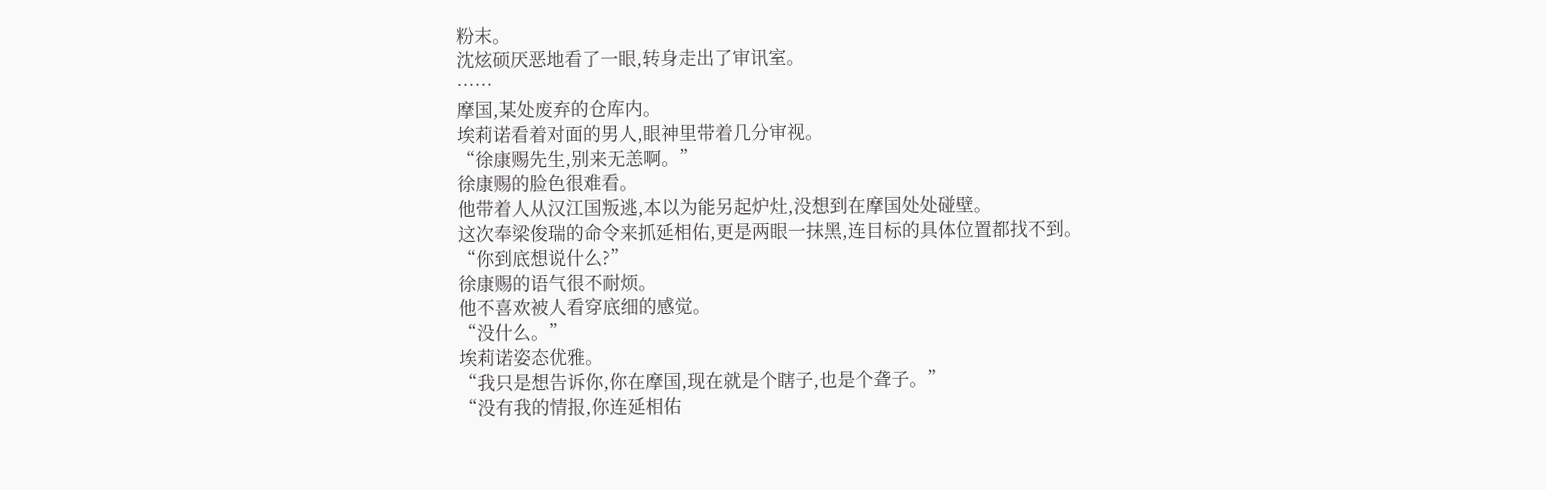粉末。
沈炫硕厌恶地看了一眼,转身走出了审讯室。
……
摩国,某处废弃的仓库内。
埃莉诺看着对面的男人,眼神里带着几分审视。
“徐康赐先生,别来无恙啊。”
徐康赐的脸色很难看。
他带着人从汉江国叛逃,本以为能另起炉灶,没想到在摩国处处碰壁。
这次奉梁俊瑞的命令来抓延相佑,更是两眼一抹黑,连目标的具体位置都找不到。
“你到底想说什么?”
徐康赐的语气很不耐烦。
他不喜欢被人看穿底细的感觉。
“没什么。”
埃莉诺姿态优雅。
“我只是想告诉你,你在摩国,现在就是个瞎子,也是个聋子。”
“没有我的情报,你连延相佑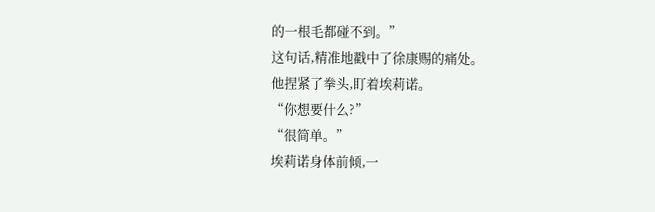的一根毛都碰不到。”
这句话,精准地戳中了徐康赐的痛处。
他捏紧了拳头,盯着埃莉诺。
“你想要什么?”
“很简单。”
埃莉诺身体前倾,一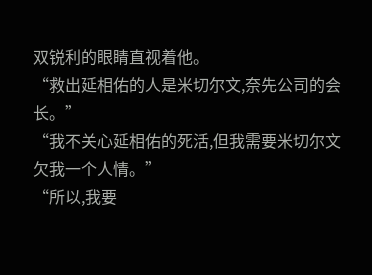双锐利的眼睛直视着他。
“救出延相佑的人是米切尔文,奈先公司的会长。”
“我不关心延相佑的死活,但我需要米切尔文欠我一个人情。”
“所以,我要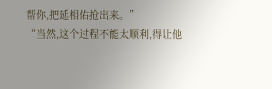帮你,把延相佑抢出来。”
“当然,这个过程不能太顺利,得让他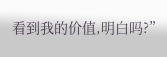看到我的价值,明白吗?”